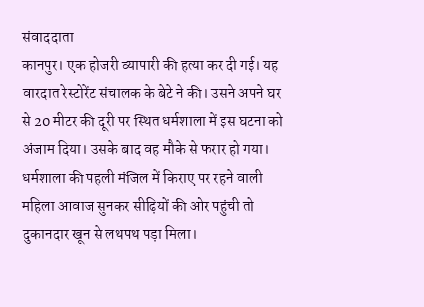संवाददाता
कानपुर। एक होजरी व्यापारी की हत्या कर दी गई। यह वारदात रेस्टोरेंट संचालक के बेटे ने की। उसने अपने घर से 20 मीटर की दूरी पर स्थित धर्मशाला में इस घटना को अंजाम दिया। उसके बाद वह मौके से फरार हो गया। धर्मशाला की पहली मंजिल में किराए पर रहने वाली महिला आवाज सुनकर सीढ़ियों की ओर पहुंची तो दुकानदार खून से लथपथ पड़ा मिला।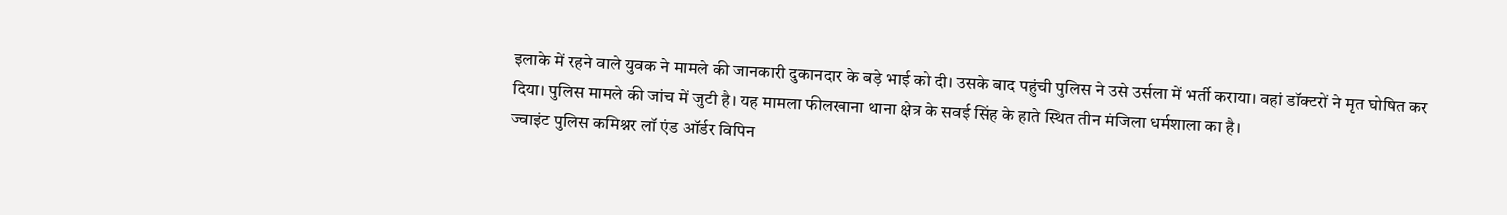इलाके में रहने वाले युवक ने मामले की जानकारी दुकानदार के बड़े भाई को दी। उसके बाद पहुंची पुलिस ने उसे उर्सला में भर्ती कराया। वहां डॉक्टरों ने मृत घोषित कर दिया। पुलिस मामले की जांच में जुटी है। यह मामला फीलखाना थाना क्षेत्र के सवई सिंह के हाते स्थित तीन मंजिला धर्मशाला का है।
ज्वाइंट पुलिस कमिश्नर लॉ एंड ऑर्डर विपिन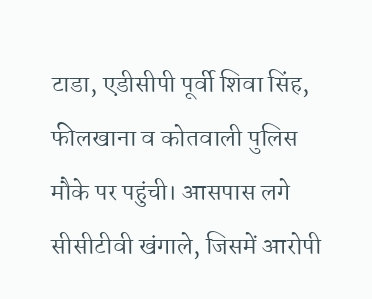टाडा, एडीसीपी पूर्वी शिवा सिंह, फीलखाना व कोतवाली पुलिस मौके पर पहुंची। आसपास लगे सीसीटीवी खंगाले, जिसमें आरोपी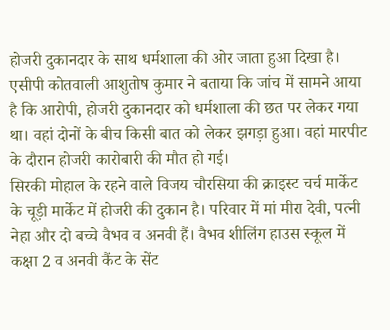होजरी दुकानदार के साथ धर्मशाला की ओर जाता हुआ दिखा है।
एसीपी कोतवाली आशुतोष कुमार ने बताया कि जांच में सामने आया है कि आरोपी, होजरी दुकानदार को धर्मशाला की छत पर लेकर गया था। वहां दोनों के बीच किसी बात को लेकर झगड़ा हुआ। वहां मारपीट के दौरान होजरी कारोबारी की मौत हो गई।
सिरकी मोहाल के रहने वाले विजय चौरसिया की क्राइस्ट चर्च मार्केट के चूड़ी मार्केट में होजरी की दुकान है। परिवार में मां मीरा देवी, पत्नी नेहा और दो बच्चे वैभव व अनवी हैं। वैभव शीलिंग हाउस स्कूल में कक्षा 2 व अनवी कैंट के सेंट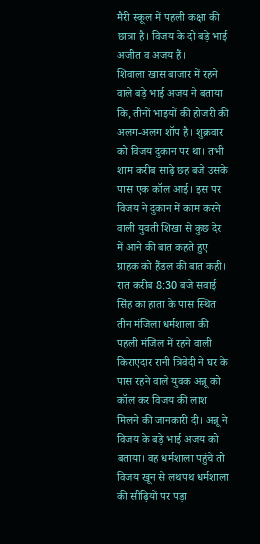मैरी स्कूल में पहली कक्षा की छात्रा है। विजय के दो बड़े भाई अजीत व अजय हैं।
शिवाला खास बाजार में रहने वाले बड़े भाई अजय ने बताया कि, तीनों भाइयों की होजरी की अलग-अलग शॉप है। शुक्रवार को विजय दुकान पर था। तभी शाम करीब साढ़े छह बजे उसके पास एक कॉल आई। इस पर विजय ने दुकान में काम करने वाली युवती शिखा से कुछ देर में आने की बात कहते हुए ग्राहक को हैंडल की बात कही।
रात करीब 8:30 बजे सवाई सिंह का हाता के पास स्थित तीन मंजिला धर्मशाला की पहली मंजिल में रहने वाली किराएदार रानी त्रिवेदी ने घर के पास रहने वाले युवक अन्नू को कॉल कर विजय की लाश मिलने की जानकारी दी। अन्नू ने विजय के बड़े भाई अजय को बताया। वह धर्मशाला पहुंचे तो विजय खून से लथपथ धर्मशाला की सीढ़ियों पर पड़ा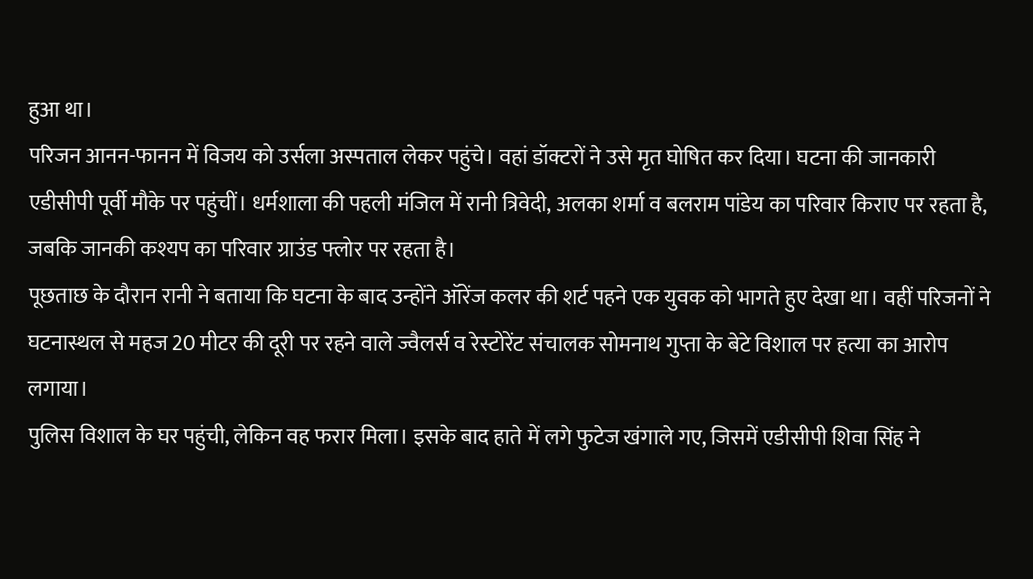हुआ था।
परिजन आनन-फानन में विजय को उर्सला अस्पताल लेकर पहुंचे। वहां डॉक्टरों ने उसे मृत घोषित कर दिया। घटना की जानकारी एडीसीपी पूर्वी मौके पर पहुंचीं। धर्मशाला की पहली मंजिल में रानी त्रिवेदी, अलका शर्मा व बलराम पांडेय का परिवार किराए पर रहता है, जबकि जानकी कश्यप का परिवार ग्राउंड फ्लोर पर रहता है।
पूछताछ के दौरान रानी ने बताया कि घटना के बाद उन्होंने ऑरेंज कलर की शर्ट पहने एक युवक को भागते हुए देखा था। वहीं परिजनों ने घटनास्थल से महज 20 मीटर की दूरी पर रहने वाले ज्वैलर्स व रेस्टोरेंट संचालक सोमनाथ गुप्ता के बेटे विशाल पर हत्या का आरोप लगाया।
पुलिस विशाल के घर पहुंची, लेकिन वह फरार मिला। इसके बाद हाते में लगे फुटेज खंगाले गए, जिसमें एडीसीपी शिवा सिंह ने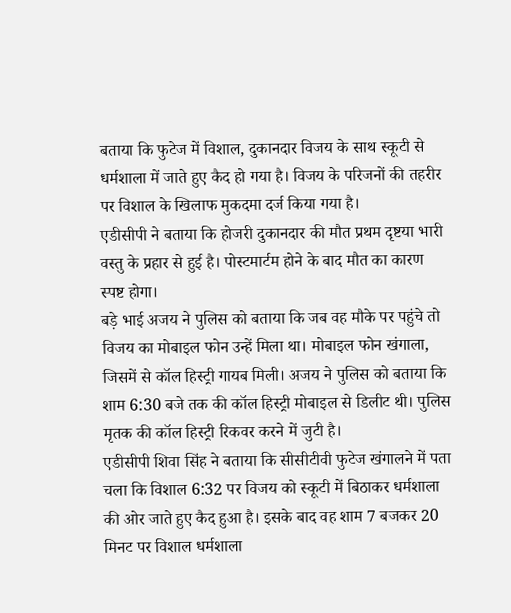बताया कि फुटेज में विशाल, दुकानदार विजय के साथ स्कूटी से धर्मशाला में जाते हुए कैद हो गया है। विजय के परिजनों की तहरीर पर विशाल के खिलाफ मुकदमा दर्ज किया गया है।
एडीसीपी ने बताया कि होजरी दुकानदार की मौत प्रथम दृष्टया भारी वस्तु के प्रहार से हुई है। पोस्टमार्टम होने के बाद मौत का कारण स्पष्ट होगा।
बड़े भाई अजय ने पुलिस को बताया कि जब वह मौके पर पहुंचे तो विजय का मोबाइल फोन उन्हें मिला था। मोबाइल फोन खंगाला, जिसमें से कॉल हिस्ट्री गायब मिली। अजय ने पुलिस को बताया कि शाम 6:30 बजे तक की कॉल हिस्ट्री मोबाइल से डिलीट थी। पुलिस मृतक की कॉल हिस्ट्री रिकवर करने में जुटी है।
एडीसीपी शिवा सिंह ने बताया कि सीसीटीवी फुटेज खंगालने में पता चला कि विशाल 6:32 पर विजय को स्कूटी में बिठाकर धर्मशाला की ओर जाते हुए कैद हुआ है। इसके बाद वह शाम 7 बजकर 20 मिनट पर विशाल धर्मशाला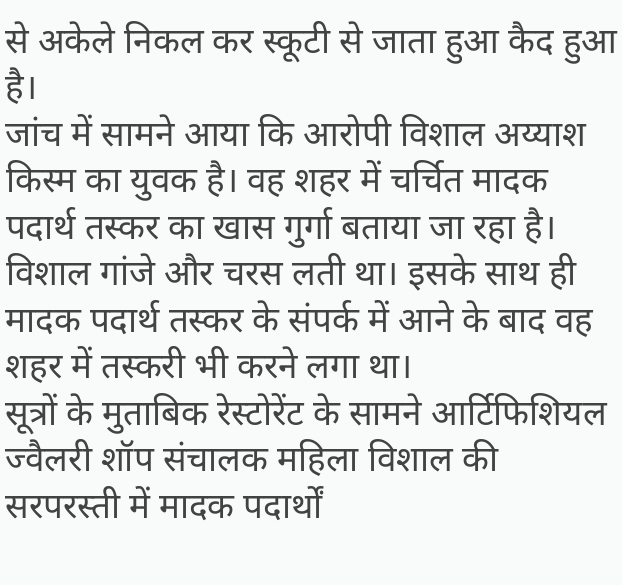से अकेले निकल कर स्कूटी से जाता हुआ कैद हुआ है।
जांच में सामने आया कि आरोपी विशाल अय्याश किस्म का युवक है। वह शहर में चर्चित मादक पदार्थ तस्कर का खास गुर्गा बताया जा रहा है। विशाल गांजे और चरस लती था। इसके साथ ही मादक पदार्थ तस्कर के संपर्क में आने के बाद वह शहर में तस्करी भी करने लगा था।
सूत्रों के मुताबिक रेस्टोरेंट के सामने आर्टिफिशियल ज्वैलरी शॉप संचालक महिला विशाल की सरपरस्ती में मादक पदार्थों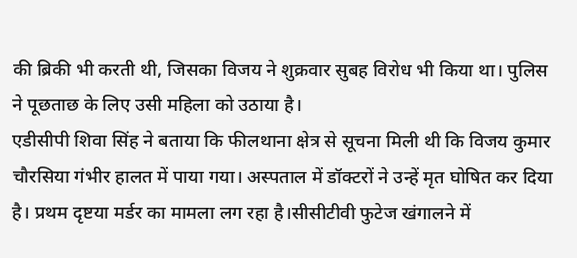की ब्रिकी भी करती थी, जिसका विजय ने शुक्रवार सुबह विरोध भी किया था। पुलिस ने पूछताछ के लिए उसी महिला को उठाया है।
एडीसीपी शिवा सिंह ने बताया कि फीलथाना क्षेत्र से सूचना मिली थी कि विजय कुमार चौरसिया गंभीर हालत में पाया गया। अस्पताल में डॉक्टरों ने उन्हें मृत घोषित कर दिया है। प्रथम दृष्टया मर्डर का मामला लग रहा है।सीसीटीवी फुटेज खंगालने में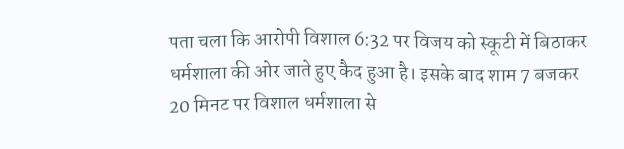पता चला कि आरोपी विशाल 6:32 पर विजय को स्कूटी में बिठाकर धर्मशाला की ओर जाते हुए कैद हुआ है। इसके बाद शाम 7 बजकर 20 मिनट पर विशाल धर्मशाला से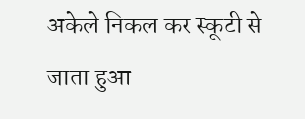अकेले निकल कर स्कूटी से जाता हुआ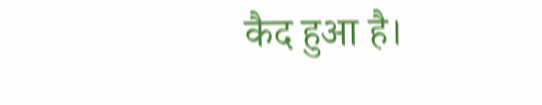कैद हुआ है।